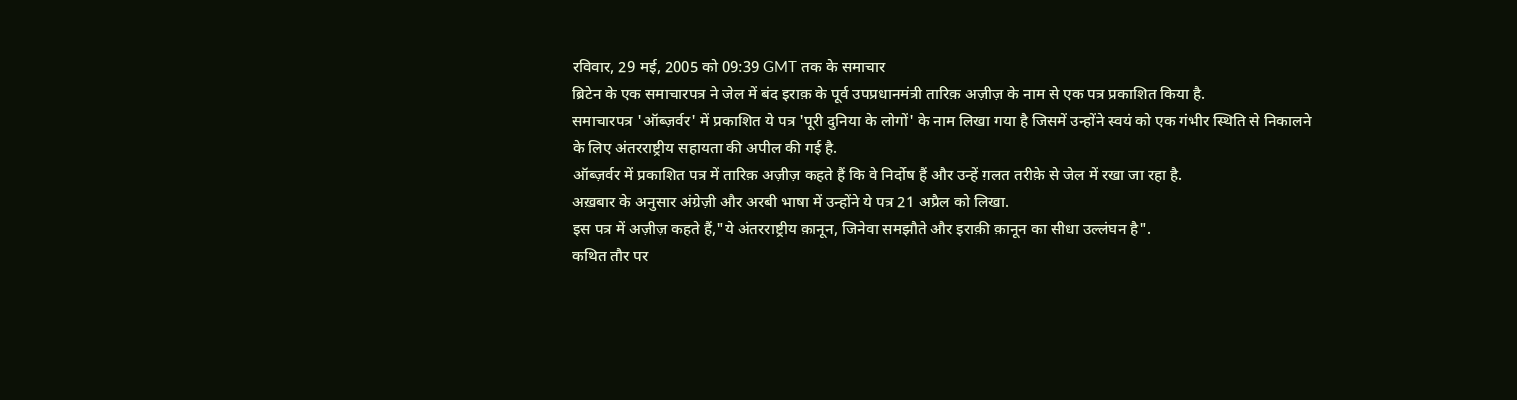रविवार, 29 मई, 2005 को 09:39 GMT तक के समाचार
ब्रिटेन के एक समाचारपत्र ने जेल में बंद इराक़ के पूर्व उपप्रधानमंत्री तारिक़ अज़ीज़ के नाम से एक पत्र प्रकाशित किया है.
समाचारपत्र 'ऑब्ज़र्वर' में प्रकाशित ये पत्र 'पूरी दुनिया के लोगों' के नाम लिखा गया है जिसमें उन्होंने स्वयं को एक गंभीर स्थिति से निकालने के लिए अंतरराष्ट्रीय सहायता की अपील की गई है.
ऑब्ज़र्वर में प्रकाशित पत्र में तारिक़ अज़ीज़ कहते हैं कि वे निर्दोष हैं और उन्हें ग़लत तरीक़े से जेल में रखा जा रहा है.
अख़बार के अनुसार अंग्रेज़ी और अरबी भाषा में उन्होंने ये पत्र 21 अप्रैल को लिखा.
इस पत्र में अज़ीज़ कहते हैं,"ये अंतरराष्ट्रीय क़ानून, जिनेवा समझौते और इराक़ी क़ानून का सीधा उल्लंघन है".
कथित तौर पर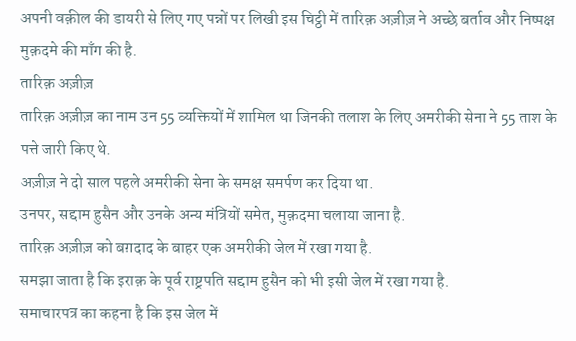अपनी वक़ील की डायरी से लिए गए पन्नों पर लिखी इस चिट्ठी में तारिक़ अज़ीज़ ने अच्छे बर्ताव और निष्पक्ष मुक़दमे की माँग की है.
तारिक़ अज़ीज़
तारिक़ अज़ीज़ का नाम उन 55 व्यक्तियों में शामिल था जिनकी तलाश के लिए अमरीकी सेना ने 55 ताश के पत्ते जारी किए थे.
अज़ीज़ ने दो साल पहले अमरीकी सेना के समक्ष समर्पण कर दिया था.
उनपर, सद्दाम हुसैन और उनके अन्य मंत्रियों समेत, मुक़दमा चलाया जाना है.
तारिक़ अज़ीज़ को बग़दाद के बाहर एक अमरीकी जेल में रखा गया है.
समझा जाता है कि इराक़ के पूर्व राष्ट्रपति सद्दाम हुसैन को भी इसी जेल में रखा गया है.
समाचारपत्र का कहना है कि इस जेल में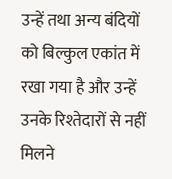उन्हें तथा अन्य बंदियों को बिल्कुल एकांत में रखा गया है और उन्हें उनके रिश्तेदारों से नहीं मिलने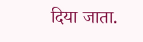दिया जाता.